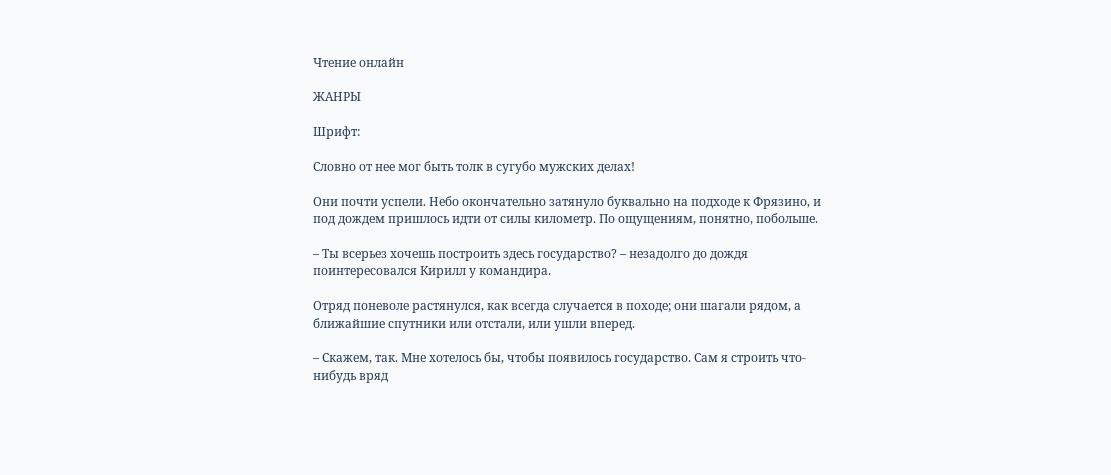Чтение онлайн

ЖАНРЫ

Шрифт:

Словно от нее мог быть толк в сугубо мужских делах!

Они почти успели. Небо окончательно затянуло буквально на подходе к Фрязино, и под дождем пришлось идти от силы километр. По ощущениям, понятно, побольше.

– Ты всерьез хочешь построить здесь государство? – незадолго до дождя поинтересовался Кирилл у командира.

Отряд поневоле растянулся, как всегда случается в походе; они шагали рядом, а ближайшие спутники или отстали, или ушли вперед.

– Скажем, так. Мне хотелось бы, чтобы появилось государство. Сам я строить что-нибудь вряд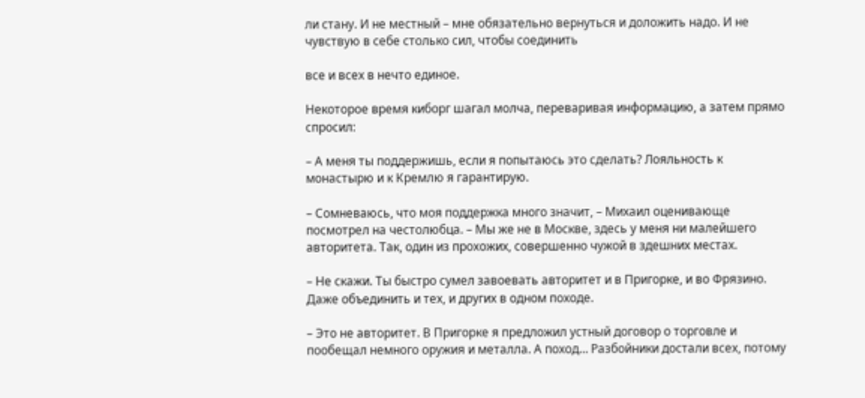ли стану. И не местный – мне обязательно вернуться и доложить надо. И не чувствую в себе столько сил, чтобы соединить

все и всех в нечто единое.

Некоторое время киборг шагал молча, переваривая информацию, а затем прямо спросил:

– А меня ты поддержишь, если я попытаюсь это сделать? Лояльность к монастырю и к Кремлю я гарантирую.

– Сомневаюсь, что моя поддержка много значит, – Михаил оценивающе посмотрел на честолюбца. – Мы же не в Москве, здесь у меня ни малейшего авторитета. Так, один из прохожих, совершенно чужой в здешних местах.

– Не скажи. Ты быстро сумел завоевать авторитет и в Пригорке, и во Фрязино. Даже объединить и тех, и других в одном походе.

– Это не авторитет. В Пригорке я предложил устный договор о торговле и пообещал немного оружия и металла. А поход… Разбойники достали всех, потому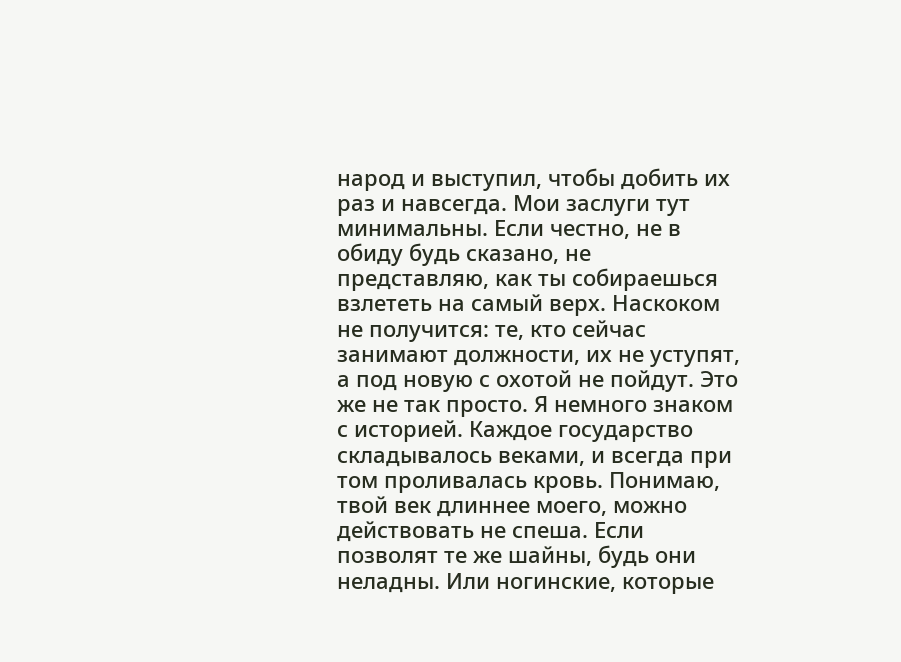народ и выступил, чтобы добить их раз и навсегда. Мои заслуги тут минимальны. Если честно, не в обиду будь сказано, не представляю, как ты собираешься взлететь на самый верх. Наскоком не получится: те, кто сейчас занимают должности, их не уступят, а под новую с охотой не пойдут. Это же не так просто. Я немного знаком с историей. Каждое государство складывалось веками, и всегда при том проливалась кровь. Понимаю, твой век длиннее моего, можно действовать не спеша. Если позволят те же шайны, будь они неладны. Или ногинские, которые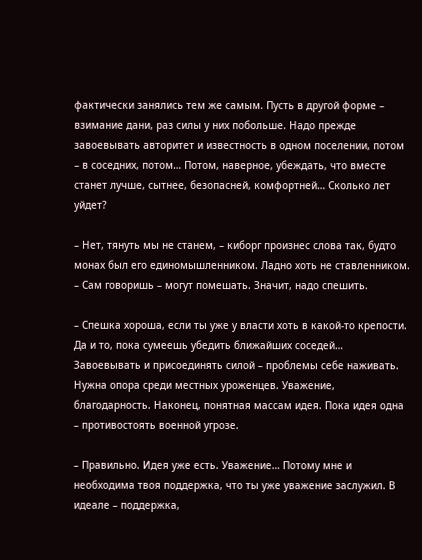фактически занялись тем же самым. Пусть в другой форме – взимание дани, раз силы у них побольше. Надо прежде завоевывать авторитет и известность в одном поселении, потом – в соседних, потом… Потом, наверное, убеждать, что вместе станет лучше, сытнее, безопасней, комфортней… Сколько лет уйдет?

– Нет, тянуть мы не станем, – киборг произнес слова так, будто монах был его единомышленником. Ладно хоть не ставленником. – Сам говоришь – могут помешать. Значит, надо спешить.

– Спешка хороша, если ты уже у власти хоть в какой-то крепости. Да и то, пока сумеешь убедить ближайших соседей… Завоевывать и присоединять силой – проблемы себе наживать. Нужна опора среди местных уроженцев. Уважение, благодарность. Наконец, понятная массам идея. Пока идея одна – противостоять военной угрозе.

– Правильно. Идея уже есть. Уважение… Потому мне и необходима твоя поддержка, что ты уже уважение заслужил. В идеале – поддержка,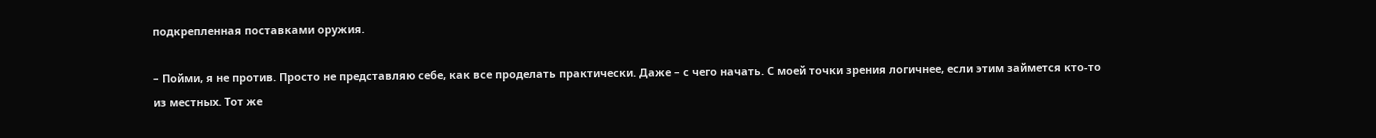подкрепленная поставками оружия.

– Пойми, я не против. Просто не представляю себе, как все проделать практически. Даже – с чего начать. С моей точки зрения логичнее, если этим займется кто-то из местных. Тот же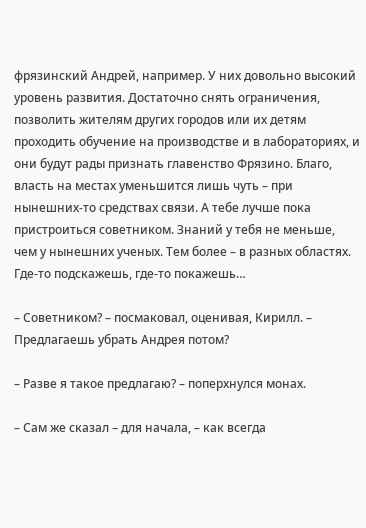фрязинский Андрей, например. У них довольно высокий уровень развития. Достаточно снять ограничения, позволить жителям других городов или их детям проходить обучение на производстве и в лабораториях, и они будут рады признать главенство Фрязино. Благо, власть на местах уменьшится лишь чуть – при нынешних-то средствах связи. А тебе лучше пока пристроиться советником. Знаний у тебя не меньше, чем у нынешних ученых. Тем более – в разных областях. Где-то подскажешь, где-то покажешь…

– Советником? – посмаковал, оценивая, Кирилл. – Предлагаешь убрать Андрея потом?

– Разве я такое предлагаю? – поперхнулся монах.

– Сам же сказал – для начала, – как всегда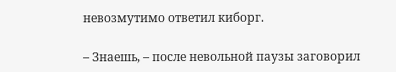невозмутимо ответил киборг.

– Знаешь, – после невольной паузы заговорил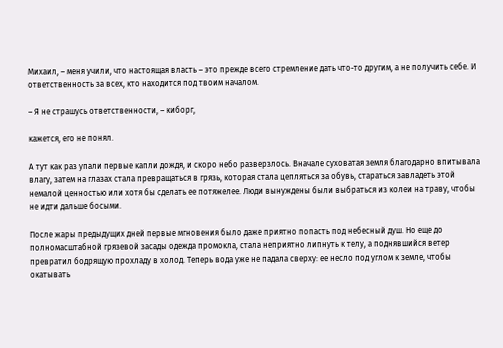Михаил, – меня учили, что настоящая власть – это прежде всего стремление дать что-то другим, а не получить себе. И ответственность за всех, кто находится под твоим началом.

– Я не страшусь ответственности, – киборг,

кажется, его не понял.

А тут как раз упали первые капли дождя, и скоро небо разверзлось. Вначале суховатая земля благодарно впитывала влагу, затем на глазах стала превращаться в грязь, которая стала цепляться за обувь, стараться завладеть этой немалой ценностью или хотя бы сделать ее потяжелее. Люди вынуждены были выбраться из колеи на траву, чтобы не идти дальше босыми.

После жары предыдущих дней первые мгновения было даже приятно попасть под небесный душ. Но еще до полномасштабной грязевой засады одежда промокла, стала неприятно липнуть к телу, а поднявшийся ветер превратил бодрящую прохладу в холод. Теперь вода уже не падала сверху: ее несло под углом к земле, чтобы окатывать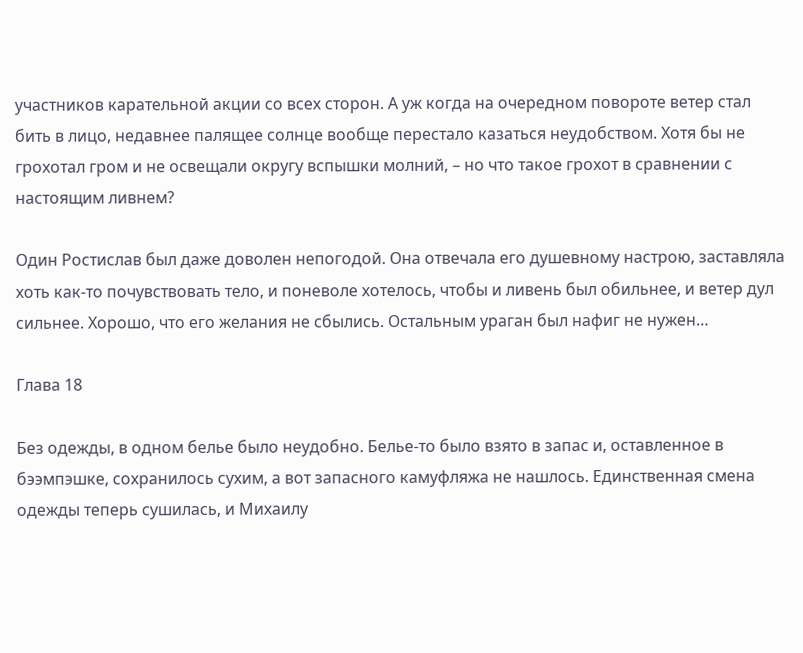участников карательной акции со всех сторон. А уж когда на очередном повороте ветер стал бить в лицо, недавнее палящее солнце вообще перестало казаться неудобством. Хотя бы не грохотал гром и не освещали округу вспышки молний, – но что такое грохот в сравнении с настоящим ливнем?

Один Ростислав был даже доволен непогодой. Она отвечала его душевному настрою, заставляла хоть как-то почувствовать тело, и поневоле хотелось, чтобы и ливень был обильнее, и ветер дул сильнее. Хорошо, что его желания не сбылись. Остальным ураган был нафиг не нужен…

Глава 18

Без одежды, в одном белье было неудобно. Белье-то было взято в запас и, оставленное в бээмпэшке, сохранилось сухим, а вот запасного камуфляжа не нашлось. Единственная смена одежды теперь сушилась, и Михаилу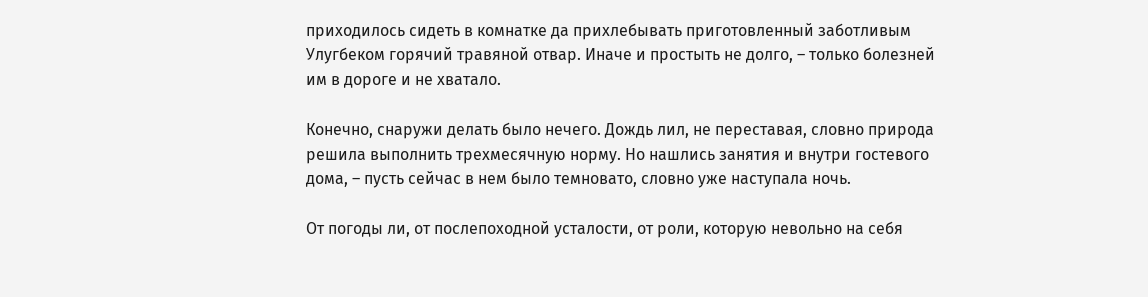приходилось сидеть в комнатке да прихлебывать приготовленный заботливым Улугбеком горячий травяной отвар. Иначе и простыть не долго, – только болезней им в дороге и не хватало.

Конечно, снаружи делать было нечего. Дождь лил, не переставая, словно природа решила выполнить трехмесячную норму. Но нашлись занятия и внутри гостевого дома, – пусть сейчас в нем было темновато, словно уже наступала ночь.

От погоды ли, от послепоходной усталости, от роли, которую невольно на себя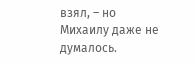взял, – но Михаилу даже не думалось.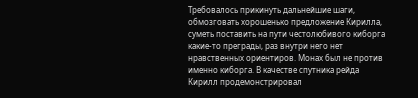Требовалось прикинуть дальнейшие шаги, обмозговать хорошенько предложение Кирилла, суметь поставить на пути честолюбивого киборга какие-то преграды, раз внутри него нет нравственных ориентиров. Монах был не против именно киборга. В качестве спутника рейда Кирилл продемонстрировал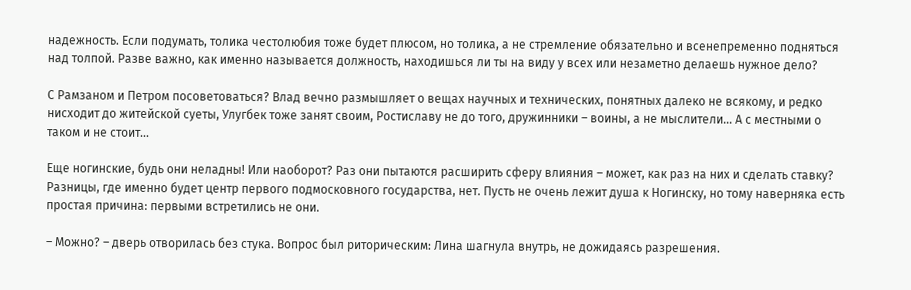надежность. Если подумать, толика честолюбия тоже будет плюсом, но толика, а не стремление обязательно и всенепременно подняться над толпой. Разве важно, как именно называется должность, находишься ли ты на виду у всех или незаметно делаешь нужное дело?

С Рамзаном и Петром посоветоваться? Влад вечно размышляет о вещах научных и технических, понятных далеко не всякому, и редко нисходит до житейской суеты, Улугбек тоже занят своим, Ростиславу не до того, дружинники – воины, а не мыслители… А с местными о таком и не стоит…

Еще ногинские, будь они неладны! Или наоборот? Раз они пытаются расширить сферу влияния – может, как раз на них и сделать ставку? Разницы, где именно будет центр первого подмосковного государства, нет. Пусть не очень лежит душа к Ногинску, но тому наверняка есть простая причина: первыми встретились не они.

– Можно? – дверь отворилась без стука. Вопрос был риторическим: Лина шагнула внутрь, не дожидаясь разрешения.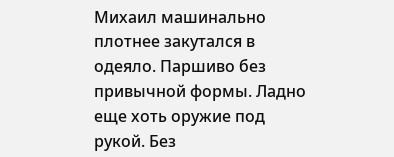Михаил машинально плотнее закутался в одеяло. Паршиво без привычной формы. Ладно еще хоть оружие под рукой. Без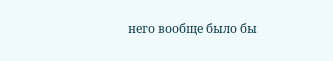него вообще было бы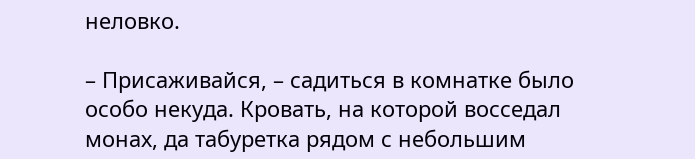неловко.

– Присаживайся, – садиться в комнатке было особо некуда. Кровать, на которой восседал монах, да табуретка рядом с небольшим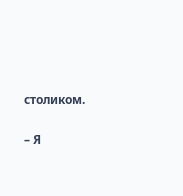столиком.

– Я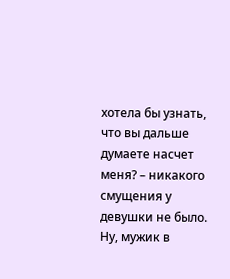хотела бы узнать, что вы дальше думаете насчет меня? – никакого смущения у девушки не было. Ну, мужик в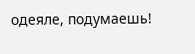одеяле, подумаешь!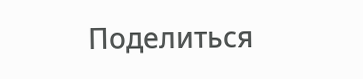Поделиться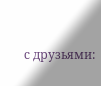с друзьями: